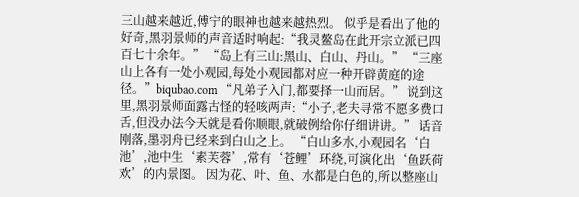三山越来越近,傅宁的眼神也越来越热烈。 似乎是看出了他的好奇,黑羽景师的声音适时响起:“我灵鳌岛在此开宗立派已四百七十余年。” “岛上有三山:黑山、白山、丹山。” “三座山上各有一处小观园,每处小观园都对应一种开辟黄庭的途径。”biqubao.com “凡弟子入门,都要择一山而居。” 说到这里,黑羽景师面露古怪的轻咳两声:“小子,老夫寻常不愿多费口舌,但没办法今天就是看你顺眼,就破例给你仔细讲讲。” 话音刚落,墨羽舟已经来到白山之上。 “白山多水,小观园名‘白池’,池中生‘素芙蓉’,常有‘苍鲤’环绕,可演化出‘鱼跃荷欢’的内景图。 因为花、叶、鱼、水都是白色的,所以整座山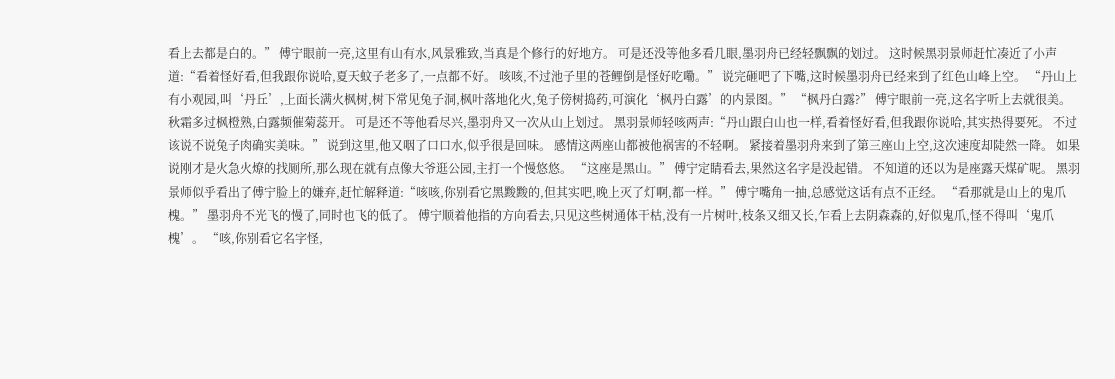看上去都是白的。” 傅宁眼前一亮,这里有山有水,风景雅致,当真是个修行的好地方。 可是还没等他多看几眼,墨羽舟已经轻飘飘的划过。 这时候黑羽景师赶忙凑近了小声道:“看着怪好看,但我跟你说哈,夏天蚊子老多了,一点都不好。 咳咳,不过池子里的苍鲤倒是怪好吃嘞。” 说完砸吧了下嘴,这时候墨羽舟已经来到了红色山峰上空。 “丹山上有小观园,叫‘丹丘’,上面长满火枫树,树下常见兔子洞,枫叶落地化火,兔子傍树捣药,可演化‘枫丹白露’的内景图。” “枫丹白露?” 傅宁眼前一亮,这名字听上去就很美。 秋霜多过枫橙熟,白露频催菊蕊开。 可是还不等他看尽兴,墨羽舟又一次从山上划过。 黑羽景师轻咳两声:“丹山跟白山也一样,看着怪好看,但我跟你说哈,其实热得要死。 不过该说不说兔子肉确实美味。” 说到这里,他又咽了口口水,似乎很是回味。 感情这两座山都被他祸害的不轻啊。 紧接着墨羽舟来到了第三座山上空,这次速度却陡然一降。 如果说刚才是火急火燎的找厕所,那么现在就有点像大爷逛公园,主打一个慢悠悠。 “这座是黑山。” 傅宁定睛看去,果然这名字是没起错。 不知道的还以为是座露天煤矿呢。 黑羽景师似乎看出了傅宁脸上的嫌弃,赶忙解释道:“咳咳,你别看它黑黢黢的,但其实吧,晚上灭了灯啊,都一样。” 傅宁嘴角一抽,总感觉这话有点不正经。 “看那就是山上的鬼爪槐。” 墨羽舟不光飞的慢了,同时也飞的低了。 傅宁顺着他指的方向看去,只见这些树通体干枯,没有一片树叶,枝条又细又长,乍看上去阴森森的,好似鬼爪,怪不得叫‘鬼爪槐’。 “咳,你别看它名字怪,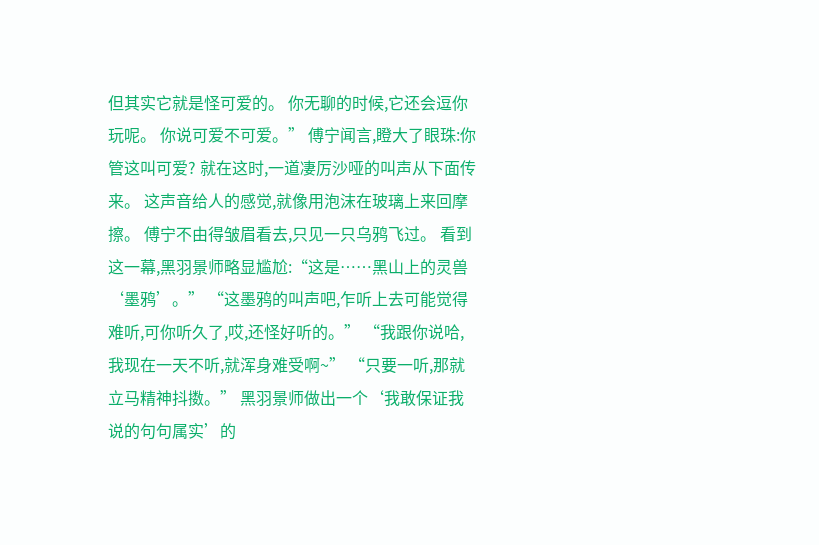但其实它就是怪可爱的。 你无聊的时候,它还会逗你玩呢。 你说可爱不可爱。” 傅宁闻言,瞪大了眼珠:你管这叫可爱? 就在这时,一道凄厉沙哑的叫声从下面传来。 这声音给人的感觉,就像用泡沫在玻璃上来回摩擦。 傅宁不由得皱眉看去,只见一只乌鸦飞过。 看到这一幕,黑羽景师略显尴尬:“这是……黑山上的灵兽‘墨鸦’。” “这墨鸦的叫声吧,乍听上去可能觉得难听,可你听久了,哎,还怪好听的。” “我跟你说哈,我现在一天不听,就浑身难受啊~” “只要一听,那就立马精神抖擞。” 黑羽景师做出一个‘我敢保证我说的句句属实’的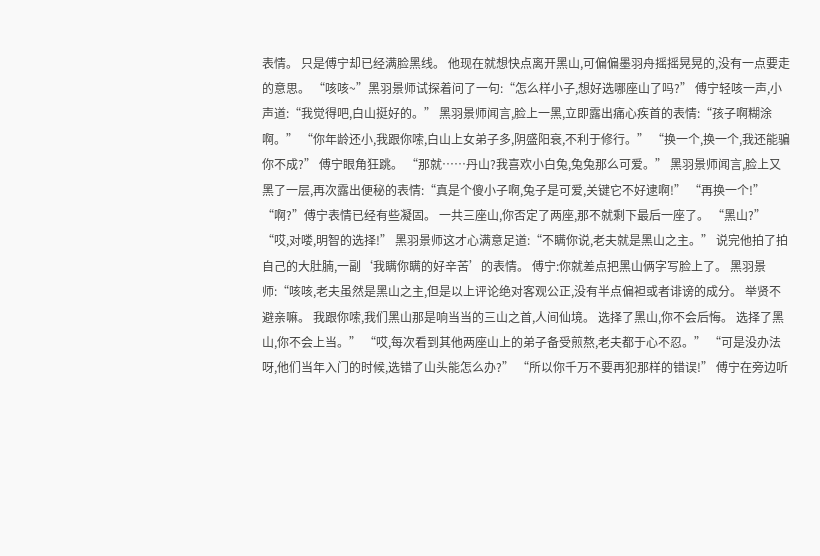表情。 只是傅宁却已经满脸黑线。 他现在就想快点离开黑山,可偏偏墨羽舟摇摇晃晃的,没有一点要走的意思。 “咳咳~”黑羽景师试探着问了一句:“怎么样小子,想好选哪座山了吗?” 傅宁轻咳一声,小声道:“我觉得吧,白山挺好的。” 黑羽景师闻言,脸上一黑,立即露出痛心疾首的表情:“孩子啊糊涂啊。” “你年龄还小,我跟你嗦,白山上女弟子多,阴盛阳衰,不利于修行。” “换一个,换一个,我还能骗你不成?” 傅宁眼角狂跳。 “那就……丹山?我喜欢小白兔,兔兔那么可爱。” 黑羽景师闻言,脸上又黑了一层,再次露出便秘的表情:“真是个傻小子啊,兔子是可爱,关键它不好逮啊!” “再换一个!” “啊?”傅宁表情已经有些凝固。 一共三座山,你否定了两座,那不就剩下最后一座了。 “黑山?” “哎,对喽,明智的选择!” 黑羽景师这才心满意足道:“不瞒你说,老夫就是黑山之主。” 说完他拍了拍自己的大肚腩,一副‘我瞒你瞒的好辛苦’的表情。 傅宁:你就差点把黑山俩字写脸上了。 黑羽景师:“咳咳,老夫虽然是黑山之主,但是以上评论绝对客观公正,没有半点偏袒或者诽谤的成分。 举贤不避亲嘛。 我跟你嗦,我们黑山那是响当当的三山之首,人间仙境。 选择了黑山,你不会后悔。 选择了黑山,你不会上当。” “哎,每次看到其他两座山上的弟子备受煎熬,老夫都于心不忍。” “可是没办法呀,他们当年入门的时候,选错了山头能怎么办?” “所以你千万不要再犯那样的错误!” 傅宁在旁边听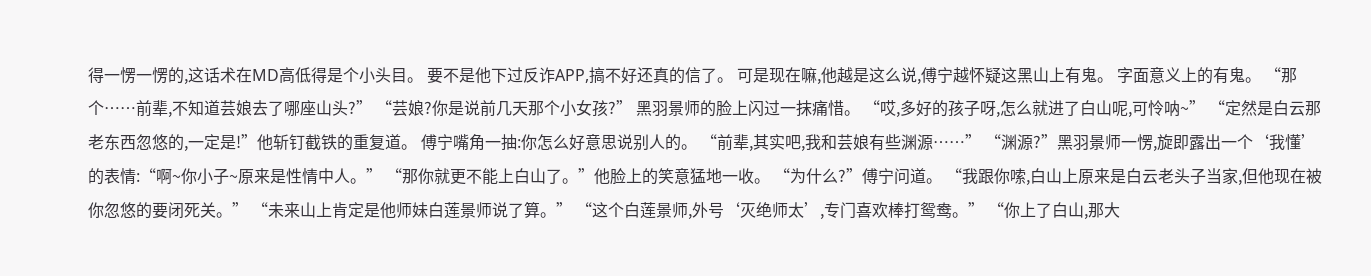得一愣一愣的,这话术在MD高低得是个小头目。 要不是他下过反诈APP,搞不好还真的信了。 可是现在嘛,他越是这么说,傅宁越怀疑这黑山上有鬼。 字面意义上的有鬼。 “那个……前辈,不知道芸娘去了哪座山头?” “芸娘?你是说前几天那个小女孩?” 黑羽景师的脸上闪过一抹痛惜。 “哎,多好的孩子呀,怎么就进了白山呢,可怜呐~” “定然是白云那老东西忽悠的,一定是!”他斩钉截铁的重复道。 傅宁嘴角一抽:你怎么好意思说别人的。 “前辈,其实吧,我和芸娘有些渊源……” “渊源?”黑羽景师一愣,旋即露出一个‘我懂’的表情:“啊~你小子~原来是性情中人。” “那你就更不能上白山了。”他脸上的笑意猛地一收。 “为什么?”傅宁问道。 “我跟你嗦,白山上原来是白云老头子当家,但他现在被你忽悠的要闭死关。” “未来山上肯定是他师妹白莲景师说了算。” “这个白莲景师,外号‘灭绝师太’,专门喜欢棒打鸳鸯。” “你上了白山,那大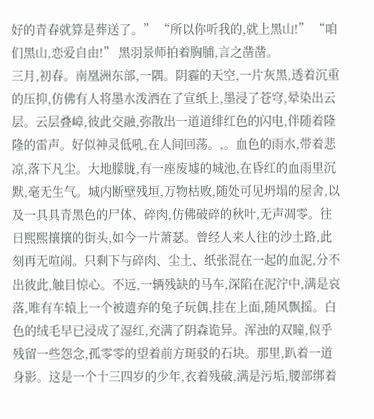好的青春就算是葬送了。” “所以你听我的,就上黑山!” “咱们黑山,恋爱自由!” 黑羽景师拍着胸脯,言之凿凿。
三月,初春。南凰洲东部,一隅。阴霾的天空,一片灰黑,透着沉重的压抑,仿佛有人将墨水泼洒在了宣纸上,墨浸了苍穹,晕染出云层。云层叠嶂,彼此交融,弥散出一道道绯红色的闪电,伴随着隆隆的雷声。好似神灵低吼,在人间回荡。,。血色的雨水,带着悲凉,落下凡尘。大地朦胧,有一座废墟的城池,在昏红的血雨里沉默,毫无生气。城内断壁残垣,万物枯败,随处可见坍塌的屋舍,以及一具具青黑色的尸体、碎肉,仿佛破碎的秋叶,无声凋零。往日熙熙攘攘的街头,如今一片萧瑟。曾经人来人往的沙土路,此刻再无喧闹。只剩下与碎肉、尘土、纸张混在一起的血泥,分不出彼此,触目惊心。不远,一辆残缺的马车,深陷在泥泞中,满是哀落,唯有车辕上一个被遗弃的兔子玩偶,挂在上面,随风飘摇。白色的绒毛早已浸成了湿红,充满了阴森诡异。浑浊的双瞳,似乎残留一些怨念,孤零零的望着前方斑驳的石块。那里,趴着一道身影。这是一个十三四岁的少年,衣着残破,满是污垢,腰部绑着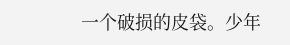一个破损的皮袋。少年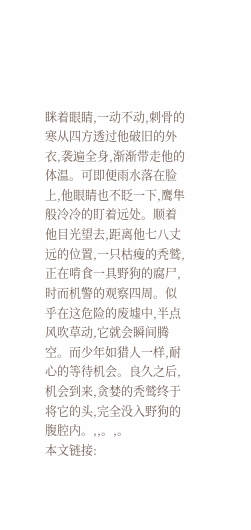眯着眼睛,一动不动,刺骨的寒从四方透过他破旧的外衣,袭遍全身,渐渐带走他的体温。可即便雨水落在脸上,他眼睛也不眨一下,鹰隼般冷冷的盯着远处。顺着他目光望去,距离他七八丈远的位置,一只枯瘦的秃鹫,正在啃食一具野狗的腐尸,时而机警的观察四周。似乎在这危险的废墟中,半点风吹草动,它就会瞬间腾空。而少年如猎人一样,耐心的等待机会。良久之后,机会到来,贪婪的秃鹫终于将它的头,完全没入野狗的腹腔内。,,。,。
本文链接: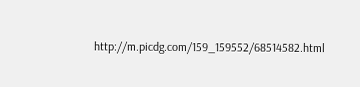http://m.picdg.com/159_159552/68514582.html